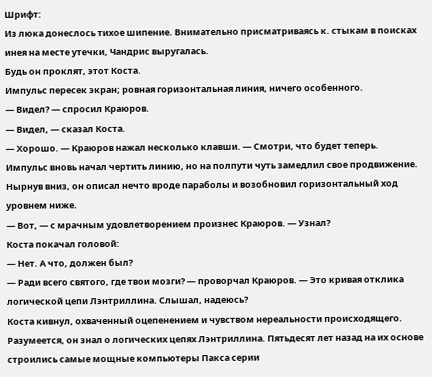Шрифт:
Из люка донеслось тихое шипение. Внимательно присматриваясь к. стыкам в поисках инея на месте утечки, Чандрис выругалась.
Будь он проклят, этот Коста.
Импульс пересек экран; ровная горизонтальная линия, ничего особенного.
— Видел? — спросил Краюров.
— Видел, — сказал Коста.
— Хорошо. — Краюров нажал несколько клавши. — Смотри, что будет теперь.
Импульс вновь начал чертить линию, но на полпути чуть замедлил свое продвижение. Нырнув вниз, он описал нечто вроде параболы и возобновил горизонтальный ход уровнем ниже.
— Вот, — с мрачным удовлетворением произнес Краюров. — Узнал?
Коста покачал головой:
— Нет. А что, должен был?
— Ради всего святого, где твои мозги? — проворчал Краюров. — Это кривая отклика логической цепи Лэнтриллина. Слышал, надеюсь?
Коста кивнул, охваченный оцепенением и чувством нереальности происходящего. Разумеется, он знал о логических цепях Лэнтриллина. Пятьдесят лет назад на их основе строились самые мощные компьютеры Пакса серии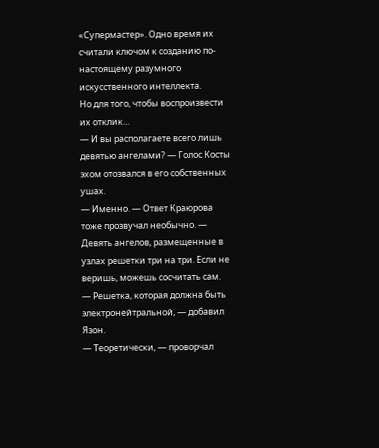«Супермастер». Одно время их считали ключом к созданию по-настоящему разумного искусственного интеллекта.
Но для того, чтобы воспроизвести их отклик…
— И вы располагаете всего лишь девятью ангелами? — Голос Косты эхом отозвался в его собственных ушах.
— Именно. — Ответ Краюрова тоже прозвучал необычно. — Девять ангелов, размещенные в узлах решетки три на три. Если не веришь, можешь сосчитать сам.
— Решетка, которая должна быть электронейтральной, — добавил Язон.
— Теоретически, — проворчал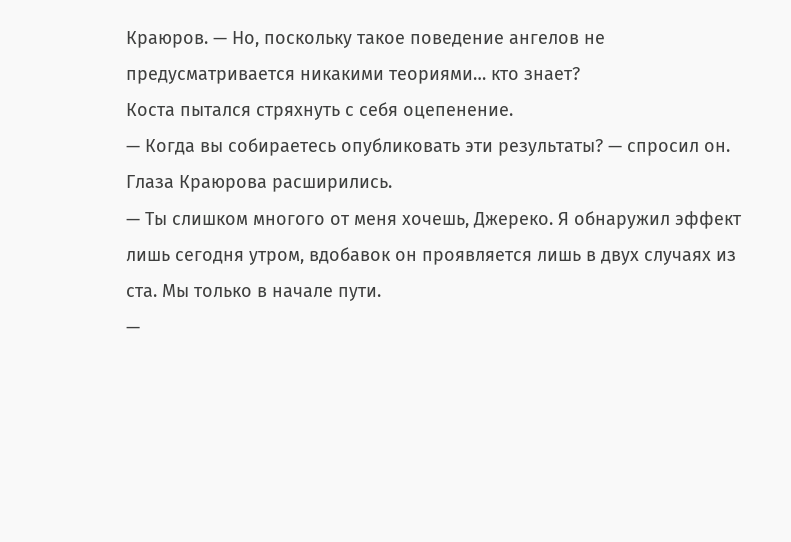Краюров. — Но, поскольку такое поведение ангелов не предусматривается никакими теориями… кто знает?
Коста пытался стряхнуть с себя оцепенение.
— Когда вы собираетесь опубликовать эти результаты? — спросил он.
Глаза Краюрова расширились.
— Ты слишком многого от меня хочешь, Джереко. Я обнаружил эффект лишь сегодня утром, вдобавок он проявляется лишь в двух случаях из ста. Мы только в начале пути.
—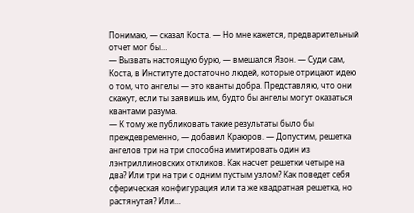Понимаю, — сказал Коста. — Но мне кажется, предварительный отчет мог бы…
— Вызвать настоящую бурю, — вмешался Язон. — Суди сам, Коста, в Институте достаточно людей, которые отрицают идею о том, что ангелы — это кванты добра. Представляю, что они скажут, если ты заявишь им, будто бы ангелы могут оказаться квантами разума.
— К тому же публиковать такие результаты было бы преждевременно, — добавил Краюров. — Допустим, решетка ангелов три на три способна имитировать один из лэнтриллиновских откликов. Как насчет решетки четыре на два? Или три на три с одним пустым узлом? Как поведет себя сферическая конфигурация или та же квадратная решетка, но растянутая? Или…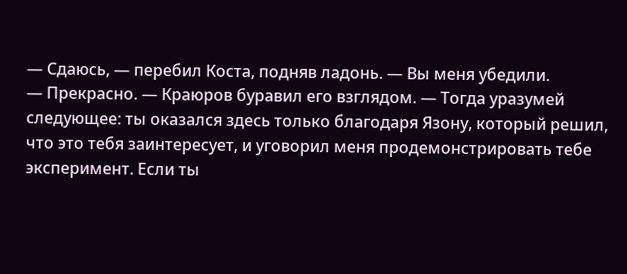— Сдаюсь, — перебил Коста, подняв ладонь. — Вы меня убедили.
— Прекрасно. — Краюров буравил его взглядом. — Тогда уразумей следующее: ты оказался здесь только благодаря Язону, который решил, что это тебя заинтересует, и уговорил меня продемонстрировать тебе эксперимент. Если ты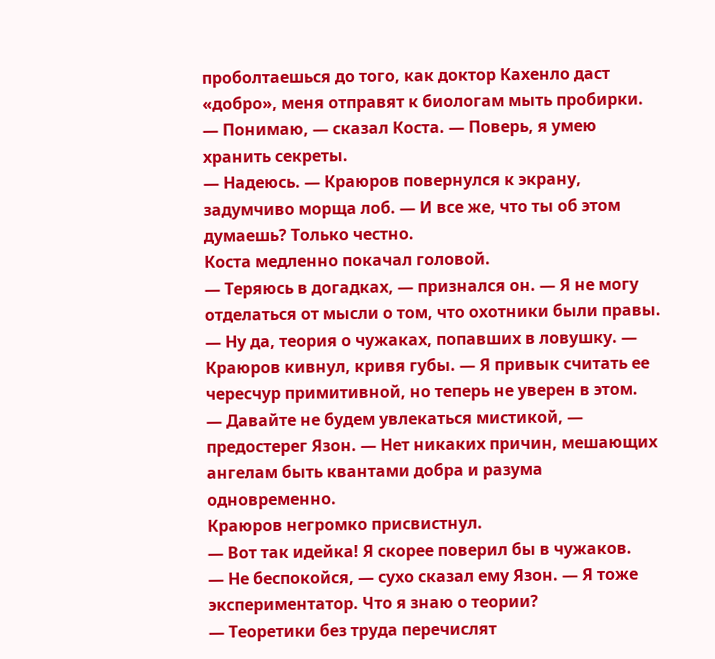проболтаешься до того, как доктор Кахенло даст «добро», меня отправят к биологам мыть пробирки.
— Понимаю, — сказал Коста. — Поверь, я умею хранить секреты.
— Надеюсь. — Краюров повернулся к экрану, задумчиво морща лоб. — И все же, что ты об этом думаешь? Только честно.
Коста медленно покачал головой.
— Теряюсь в догадках, — признался он. — Я не могу отделаться от мысли о том, что охотники были правы.
— Ну да, теория о чужаках, попавших в ловушку. — Краюров кивнул, кривя губы. — Я привык считать ее чересчур примитивной, но теперь не уверен в этом.
— Давайте не будем увлекаться мистикой, — предостерег Язон. — Нет никаких причин, мешающих ангелам быть квантами добра и разума одновременно.
Краюров негромко присвистнул.
— Вот так идейка! Я скорее поверил бы в чужаков.
— Не беспокойся, — сухо сказал ему Язон. — Я тоже экспериментатор. Что я знаю о теории?
— Теоретики без труда перечислят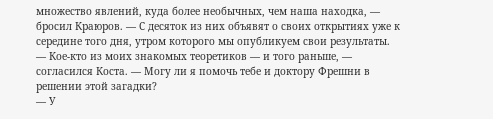множество явлений, куда более необычных, чем наша находка, — бросил Краюров. — С десяток из них объявят о своих открытиях уже к середине того дня, утром которого мы опубликуем свои результаты.
— Кое-кто из моих знакомых теоретиков — и того раньше, — согласился Коста. — Могу ли я помочь тебе и доктору Фрешни в решении этой загадки?
— У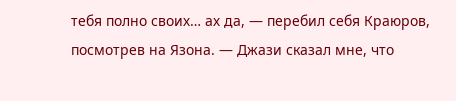тебя полно своих… ах да, — перебил себя Краюров, посмотрев на Язона. — Джази сказал мне, что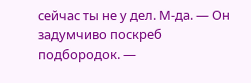сейчас ты не у дел. М-да. — Он задумчиво поскреб подбородок. —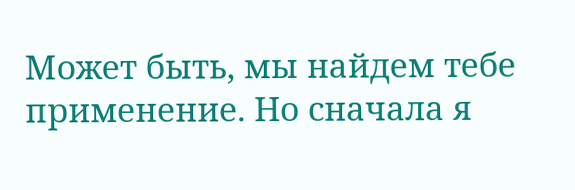Может быть, мы найдем тебе применение. Но сначала я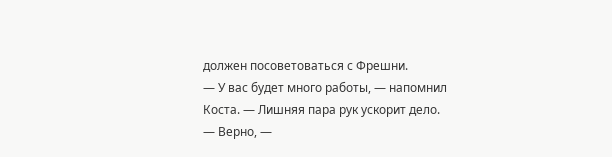должен посоветоваться с Фрешни.
— У вас будет много работы, — напомнил Коста. — Лишняя пара рук ускорит дело.
— Верно, —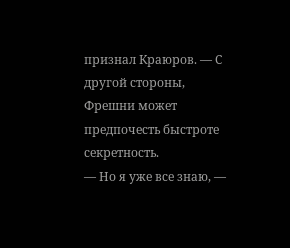признал Краюров. — С другой стороны, Фрешни может предпочесть быстроте секретность.
— Но я уже все знаю, —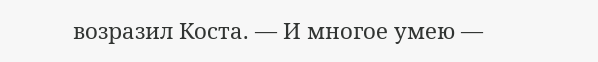возразил Коста. — И многое умею —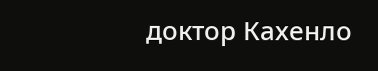доктор Кахенло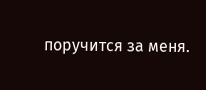поручится за меня.